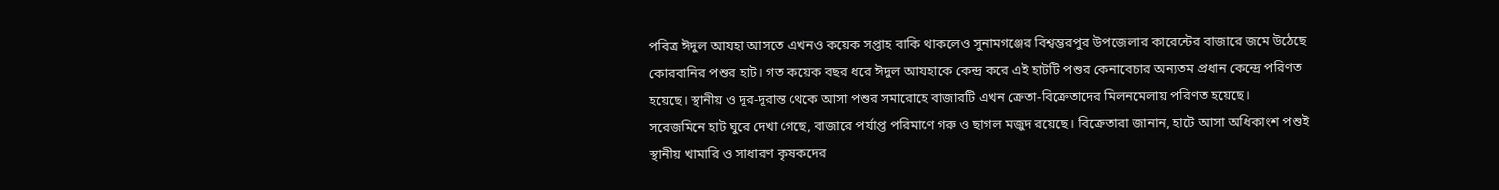পবিত্র ঈদুল আযহা আসতে এখনও কয়েক সপ্তাহ বাকি থাকলেও সুনামগঞ্জের বিশ্বম্ভরপুর উপজেলার কারেন্টের বাজারে জমে উঠেছে কোরবানির পশুর হাট। গত কয়েক বছর ধরে ঈদুল আযহাকে কেন্দ্র করে এই হাটটি পশুর কেনাবেচার অন্যতম প্রধান কেন্দ্রে পরিণত হয়েছে। স্থানীয় ও দূর-দূরান্ত থেকে আসা পশুর সমারোহে বাজারটি এখন ক্রেতা-বিক্রেতাদের মিলনমেলায় পরিণত হয়েছে।
সরেজমিনে হাট ঘুরে দেখা গেছে, বাজারে পর্যাপ্ত পরিমাণে গরু ও ছাগল মজুদ রয়েছে। বিক্রেতারা জানান, হাটে আসা অধিকাংশ পশুই স্থানীয় খামারি ও সাধারণ কৃষকদের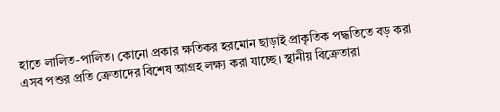হাতে লালিত-পালিত। কোনো প্রকার ক্ষতিকর হরমোন ছাড়াই প্রাকৃতিক পদ্ধতিতে বড় করা এসব পশুর প্রতি ক্রেতাদের বিশেষ আগ্রহ লক্ষ্য করা যাচ্ছে। স্থানীয় বিক্রেতারা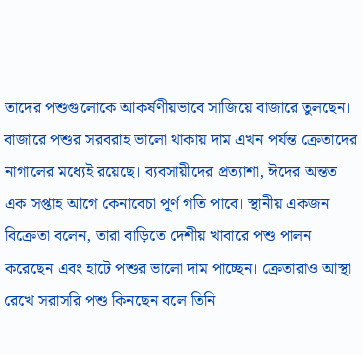তাদের পশুগুলোকে আকর্ষণীয়ভাবে সাজিয়ে বাজারে তুলছেন।
বাজারে পশুর সরবরাহ ভালো থাকায় দাম এখন পর্যন্ত ক্রেতাদের নাগালের মধ্যেই রয়েছে। ব্যবসায়ীদের প্রত্যাশা, ঈদের অন্তত এক সপ্তাহ আগে কেনাবেচা পূর্ণ গতি পাবে। স্থানীয় একজন বিক্রেতা বলেন, তারা বাড়িতে দেশীয় খাবারে পশু পালন করেছেন এবং হাটে পশুর ভালো দাম পাচ্ছেন। ক্রেতারাও আস্থা রেখে সরাসরি পশু কিনছেন বলে তিনি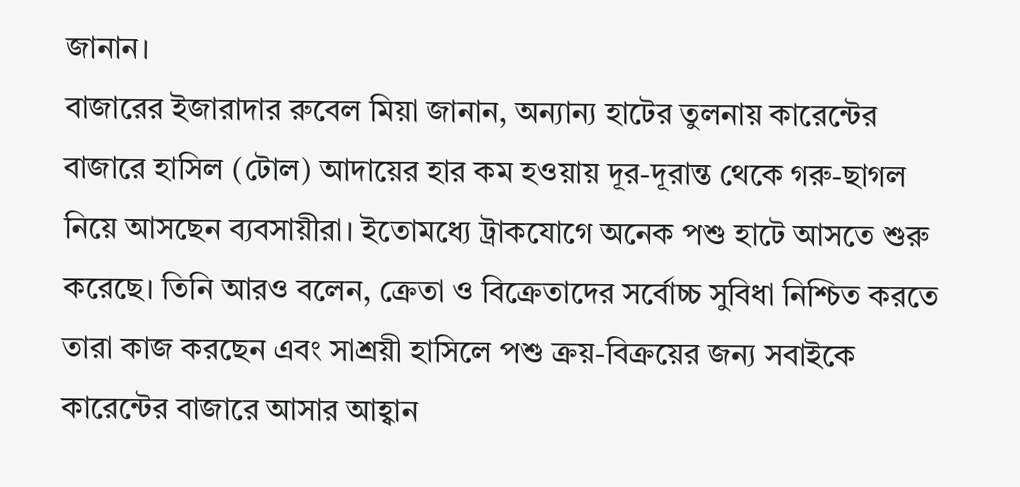জানান।
বাজারের ইজারাদার রুবেল মিয়া জানান, অন্যান্য হাটের তুলনায় কারেন্টের বাজারে হাসিল (টোল) আদায়ের হার কম হওয়ায় দূর-দূরান্ত থেকে গরু-ছাগল নিয়ে আসছেন ব্যবসায়ীরা। ইতোমধ্যে ট্রাকযোগে অনেক পশু হাটে আসতে শুরু করেছে। তিনি আরও বলেন, ক্রেতা ও বিক্রেতাদের সর্বোচ্চ সুবিধা নিশ্চিত করতে তারা কাজ করছেন এবং সাশ্রয়ী হাসিলে পশু ক্রয়-বিক্রয়ের জন্য সবাইকে কারেন্টের বাজারে আসার আহ্বান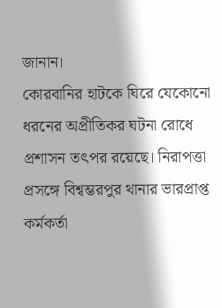জানান।
কোরবানির হাটকে ঘিরে যেকোনো ধরনের অপ্রীতিকর ঘটনা রোধে প্রশাসন তৎপর রয়েছে। নিরাপত্তা প্রসঙ্গে বিশ্বম্ভরপুর থানার ভারপ্রাপ্ত কর্মকর্তা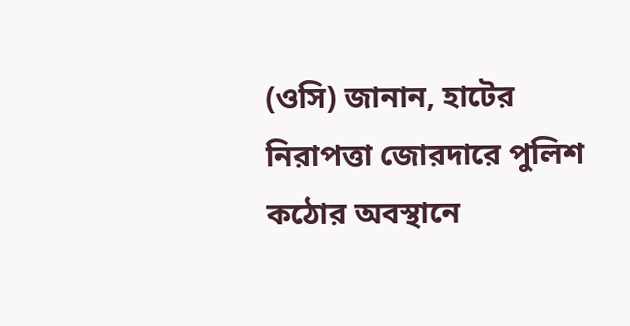(ওসি) জানান, হাটের নিরাপত্তা জোরদারে পুলিশ কঠোর অবস্থানে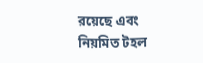রয়েছে এবং নিয়মিত টহল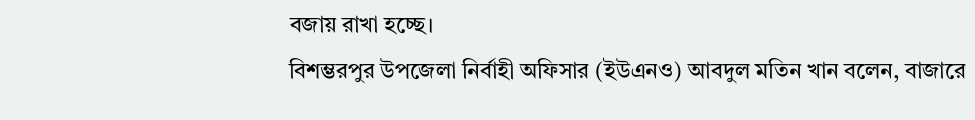বজায় রাখা হচ্ছে।
বিশম্ভরপুর উপজেলা নির্বাহী অফিসার (ইউএনও) আবদুল মতিন খান বলেন, বাজারে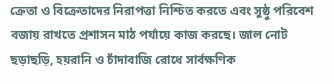ক্রেতা ও বিক্রেতাদের নিরাপত্তা নিশ্চিত করতে এবং সুষ্ঠু পরিবেশ বজায় রাখতে প্রশাসন মাঠ পর্যায়ে কাজ করছে। জাল নোট ছড়াছড়ি, হয়রানি ও চাঁদাবাজি রোধে সার্বক্ষণিক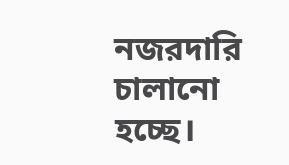নজরদারি চালানো হচ্ছে।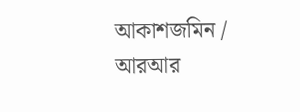আকাশজমিন / আরআর